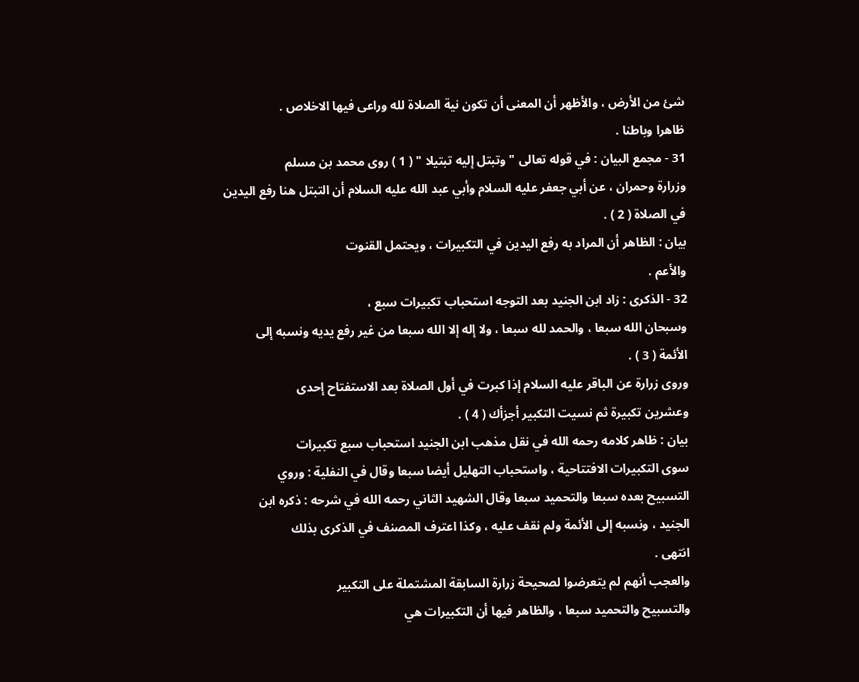شئ من الأرض ، والأظهر أن المعنى أن تكون نية الصلاة لله وراعى فيها الاخلاص .
ظاهرا وباطنا .
31 - مجمع البيان : في قوله تعالى " وتبتل إليه تبتيلا " ( 1 ) روى محمد بن مسلم
وزرارة وحمران ، عن أبي جعفر عليه السلام وأبي عبد الله عليه السلام أن التبتل هنا رفع اليدين
في الصلاة ( 2 ) .
بيان : الظاهر أن المراد به رفع اليدين في التكبيرات ، ويحتمل القنوت
والأعم .
32 - الذكرى : زاد ابن الجنيد بعد التوجه استحباب تكبيرات سبع ،
وسبحان الله سبعا ، والحمد لله سبعا ، ولا إله إلا الله سبعا من غير رفع يديه ونسبه إلى
الأئمة ( 3 ) .
وروى زرارة عن الباقر عليه السلام إذا كبرت في أول الصلاة بعد الاستفتاح إحدى
وعشرين تكبيرة ثم نسيت التكبير أجزأك ( 4 ) .
بيان : ظاهر كلامه رحمه الله في نقل مذهب ابن الجنيد استحباب سبع تكبيرات
سوى التكبيرات الافتتاحية ، واستحباب التهليل أيضا سبعا وقال في النفلية : وروي
التسبيح بعده سبعا والتحميد سبعا وقال الشهيد الثاني رحمه الله في شرحه : ذكره ابن
الجنيد ، ونسبه إلى الأئمة ولم نقف عليه ، وكذا اعترف المصنف في الذكرى بذلك
انتهى .
والعجب أنهم لم يتعرضوا لصحيحة زرارة السابقة المشتملة على التكبير
والتسبيح والتحميد سبعا ، والظاهر فيها أن التكبيرات هي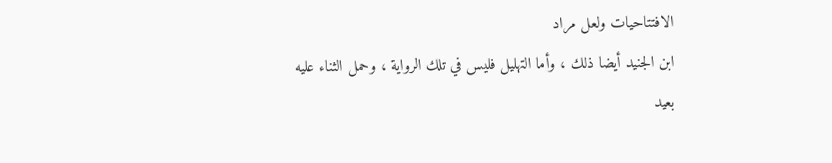الافتتاحيات ولعل مراد
ابن الجنيد أيضا ذلك ، وأما التهليل فليس في تلك الرواية ، وحمل الثناء عليه بعيد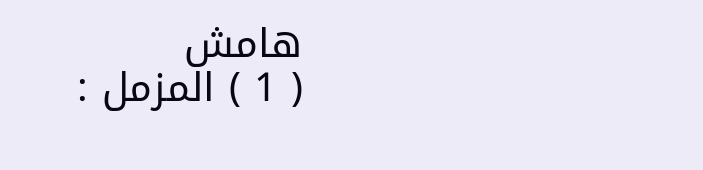هامش
( 1 ) المزمل :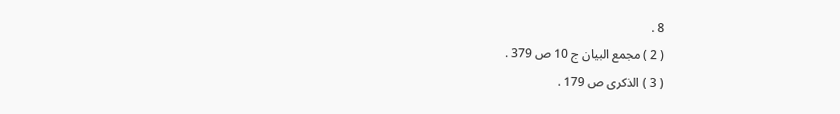8 .
( 2 ) مجمع البيان ج 10 ص 379 .
( 3 ) الذكرى ص 179 .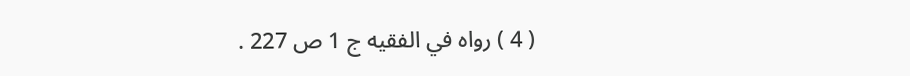( 4 ) رواه في الفقيه ج 1 ص 227 .